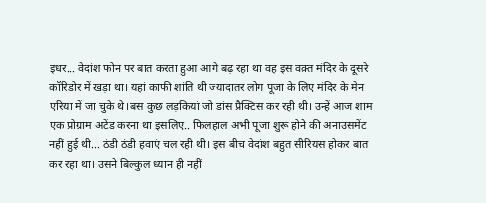इधर... वेदांश फोन पर बात करता हुआ आगे बढ़ रहा था वह इस वक़्त मंदिर के दूसरे कॉरिडोर में खड़ा था। यहां काफी शांति थी ज्यादातर लोग पूजा के लिए मंदिर के मेन एरिया में जा चुके थे।बस कुछ लड़कियां जो डांस प्रैक्टिस कर रही थी। उन्हें आज शाम एक प्रोग्राम अटेंड करना था इसलिए.. फिलहाल अभी पूजा शुरू होने की अनाउसमेंट नहीं हुई थी... ठंडी ठंडी हवाएं चल रही थी। इस बीच वेदांश बहुत सीरियस होकर बात कर रहा था। उसने बिल्कुल ध्यान ही नहीं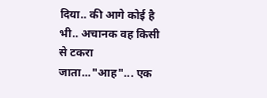दिया.. की आगे कोई है भी.. अचानक वह किसी से टकरा जाता..."आह"... एक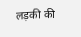लड़की की